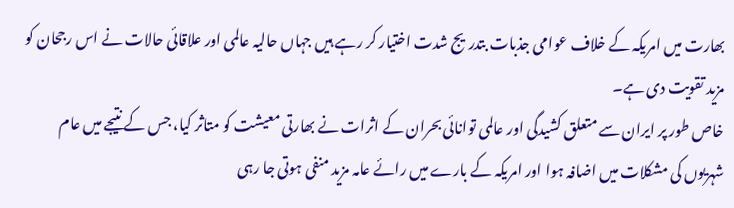بھارت میں امریکہ کے خلاف عوامی جذبات بتدریج شدت اختیار کر رہے ہیں جہاں حالیہ عالمی اور علاقائی حالات نے اس رجحان کو مزید تقویت دی ہے۔
خاص طور پر ایران سے متعلق کشیدگی اور عالمی توانائی بحران کے اثرات نے بھارتی معیشت کو متاثر کیا، جس کے نتیجے میں عام شہریوں کی مشکلات میں اضافہ ہوا اور امریکہ کے بارے میں رائے عامہ مزید منفی ہوتی جا رہی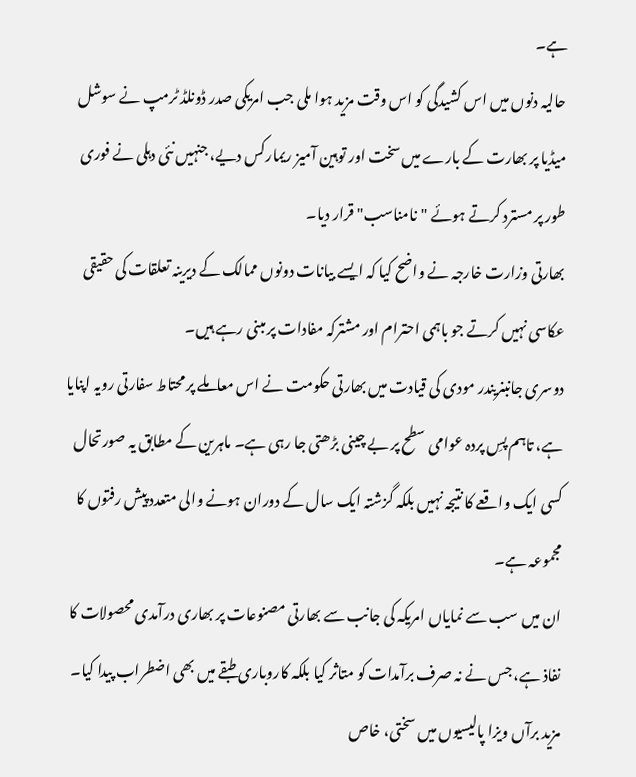ہے۔
حالیہ دنوں میں اس کشیدگی کو اس وقت مزید ہوا ملی جب امریکی صدر ڈونلڈ ٹرمپ نے سوشل میڈیا پر بھارت کے بارے میں سخت اور توہین آمیز ریمارکس دیے، جنہیں نئی دہلی نے فوری طور پر مسترد کرتے ہوئے "نامناسب" قرار دیا۔
بھارتی وزارت خارجہ نے واضح کیا کہ ایسے بیانات دونوں ممالک کے دیرینہ تعلقات کی حقیقی عکاسی نہیں کرتے جو باہمی احترام اور مشترکہ مفادات پر مبنی رہے ہیں۔
دوسری جانبنریندر مودی کی قیادت میں بھارتی حکومت نے اس معاملے پر محتاط سفارتی رویہ اپنایا ہے، تاہم پسِ پردہ عوامی سطح پر بے چینی بڑھتی جا رہی ہے۔ ماہرین کے مطابق یہ صورتحال کسی ایک واقعے کا نتیجہ نہیں بلکہ گزشتہ ایک سال کے دوران ہونے والی متعدد پیش رفتوں کا مجموعہ ہے۔
ان میں سب سے نمایاں امریکہ کی جانب سے بھارتی مصنوعات پر بھاری درآمدی محصولات کا نفاذ ہے، جس نے نہ صرف برآمدات کو متاثر کیا بلکہ کاروباری طبقے میں بھی اضطراب پیدا کیا۔
مزید برآں ویزا پالیسیوں میں سختی، خاص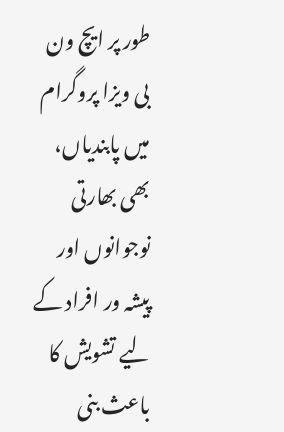طور پر ایچ ون بی ویزا پروگرام میں پابندیاں، بھی بھارتی نوجوانوں اور پیشہ ور افراد کے لیے تشویش کا باعث بنی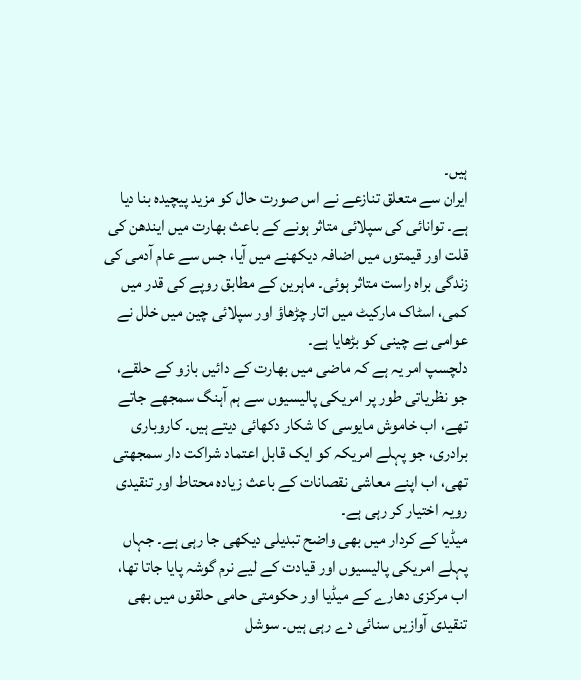ہیں۔
ایران سے متعلق تنازعے نے اس صورت حال کو مزید پیچیدہ بنا دیا ہے۔ توانائی کی سپلائی متاثر ہونے کے باعث بھارت میں ایندھن کی قلت اور قیمتوں میں اضافہ دیکھنے میں آیا، جس سے عام آدمی کی زندگی براہ راست متاثر ہوئی۔ ماہرین کے مطابق روپے کی قدر میں کمی، اسٹاک مارکیٹ میں اتار چڑھاؤ اور سپلائی چین میں خلل نے عوامی بے چینی کو بڑھایا ہے۔
دلچسپ امر یہ ہے کہ ماضی میں بھارت کے دائیں بازو کے حلقے، جو نظریاتی طور پر امریکی پالیسیوں سے ہم آہنگ سمجھے جاتے تھے، اب خاموش مایوسی کا شکار دکھائی دیتے ہیں۔ کاروباری برادری، جو پہلے امریکہ کو ایک قابل اعتماد شراکت دار سمجھتی تھی، اب اپنے معاشی نقصانات کے باعث زیادہ محتاط اور تنقیدی رویہ اختیار کر رہی ہے۔
میڈیا کے کردار میں بھی واضح تبدیلی دیکھی جا رہی ہے۔ جہاں پہلے امریکی پالیسیوں اور قیادت کے لیے نرم گوشہ پایا جاتا تھا، اب مرکزی دھارے کے میڈیا اور حکومتی حامی حلقوں میں بھی تنقیدی آوازیں سنائی دے رہی ہیں۔ سوشل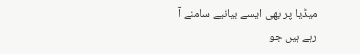میڈیا پر بھی ایسے بیانیے سامنے آ رہے ہیں جو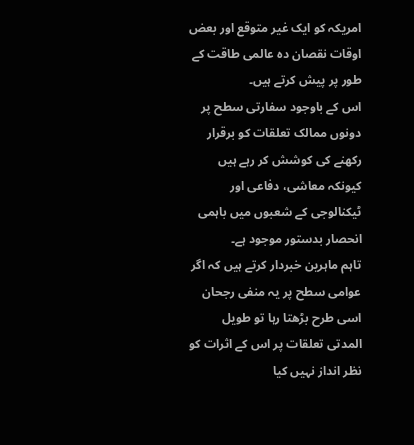امریکہ کو ایک غیر متوقع اور بعض اوقات نقصان دہ عالمی طاقت کے طور پر پیش کرتے ہیں۔
اس کے باوجود سفارتی سطح پر دونوں ممالک تعلقات کو برقرار رکھنے کی کوشش کر رہے ہیں کیونکہ معاشی، دفاعی اور ٹیکنالوجی کے شعبوں میں باہمی انحصار بدستور موجود ہے۔
تاہم ماہرین خبردار کرتے ہیں کہ اگر عوامی سطح پر یہ منفی رجحان اسی طرح بڑھتا رہا تو طویل المدتی تعلقات پر اس کے اثرات کو نظر انداز نہیں کیا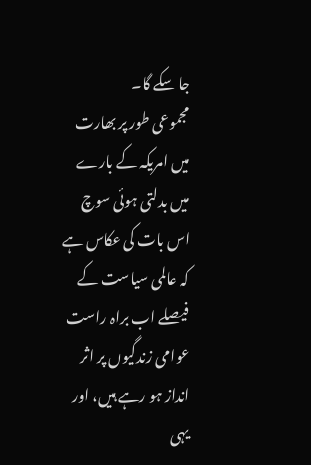جا سکے گا۔
مجموعی طور پر بھارت میں امریکہ کے بارے میں بدلتی ہوئی سوچ اس بات کی عکاس ہے کہ عالمی سیاست کے فیصلے اب براہ راست عوامی زندگیوں پر اثر انداز ہو رہے ہیں، اور یہی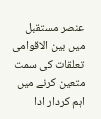عنصر مستقبل میں بین الاقوامی تعلقات کی سمت متعین کرنے میں اہم کردار ادا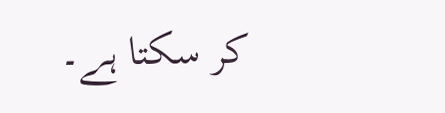کر سکتا ہے۔